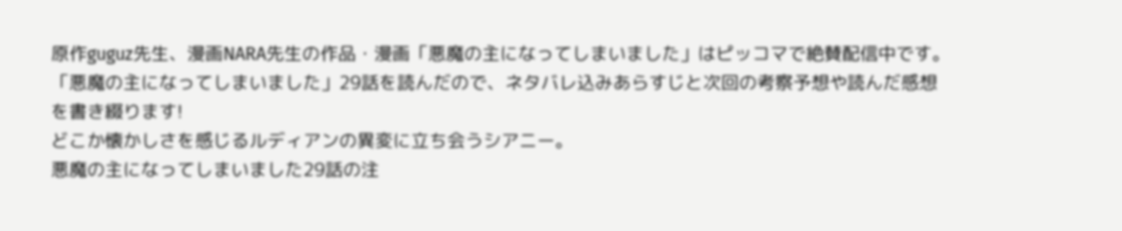原作guguz先生、漫画NARA先生の作品・漫画「悪魔の主になってしまいました」はピッコマで絶賛配信中です。
「悪魔の主になってしまいました」29話を読んだので、ネタバレ込みあらすじと次回の考察予想や読んだ感想を書き綴ります!
どこか懐かしさを感じるルディアンの異変に立ち会うシアニー。
悪魔の主になってしまいました29話の注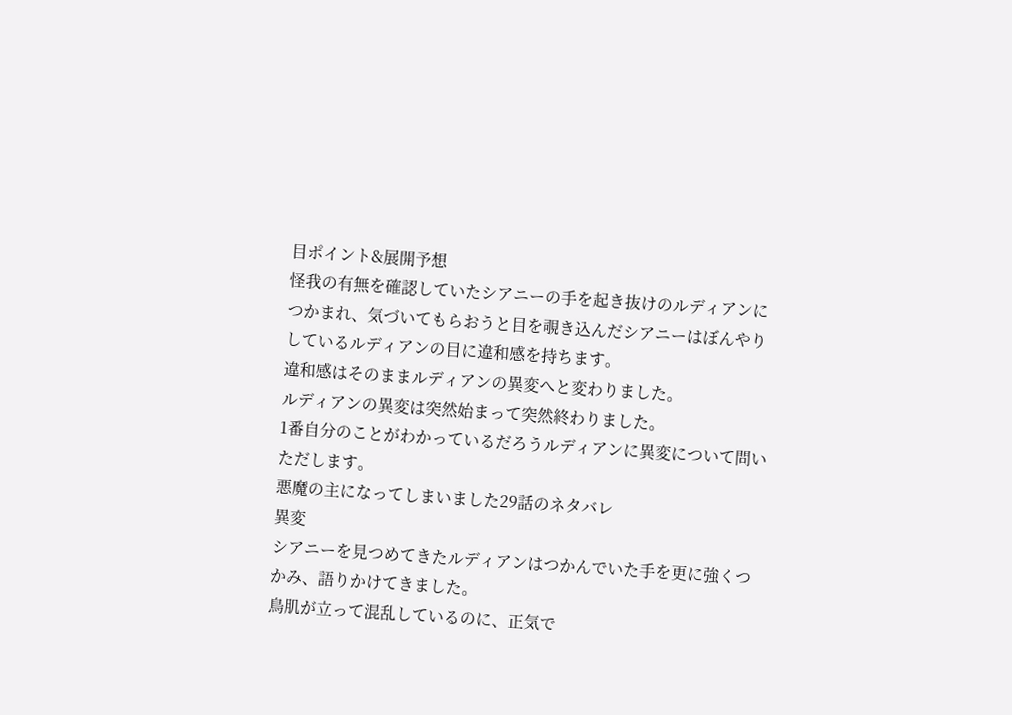目ポイント&展開予想
怪我の有無を確認していたシアニーの手を起き抜けのルディアンにつかまれ、気づいてもらおうと目を覗き込んだシアニーはぼんやりしているルディアンの目に違和感を持ちます。
違和感はそのままルディアンの異変へと変わりました。
ルディアンの異変は突然始まって突然終わりました。
1番自分のことがわかっているだろうルディアンに異変について問いただします。
悪魔の主になってしまいました29話のネタバレ
異変
シアニーを見つめてきたルディアンはつかんでいた手を更に強くつかみ、語りかけてきました。
鳥肌が立って混乱しているのに、正気で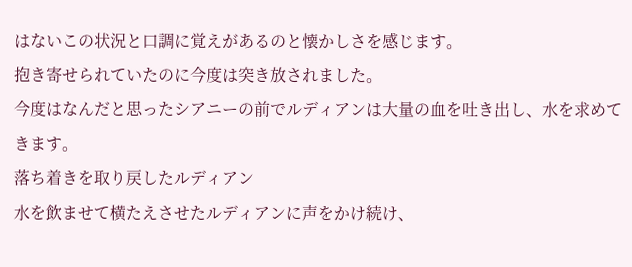はないこの状況と口調に覚えがあるのと懐かしさを感じます。
抱き寄せられていたのに今度は突き放されました。
今度はなんだと思ったシアニーの前でルディアンは大量の血を吐き出し、水を求めてきます。
落ち着きを取り戻したルディアン
水を飲ませて横たえさせたルディアンに声をかけ続け、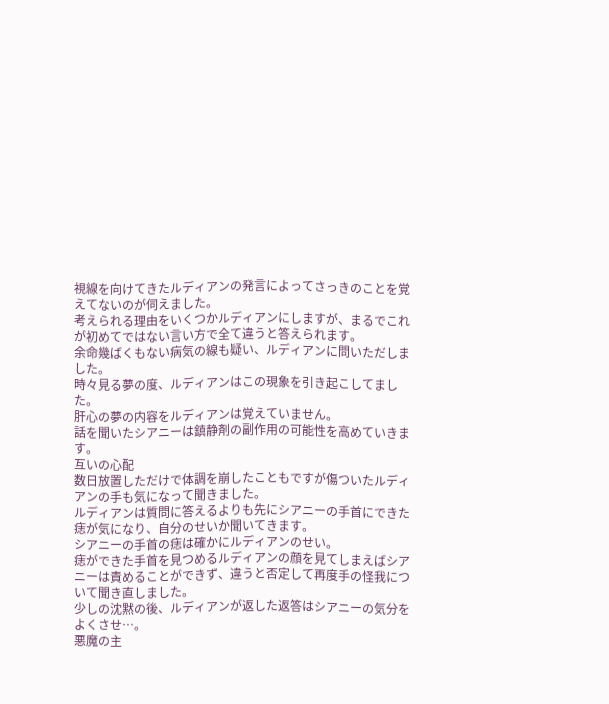視線を向けてきたルディアンの発言によってさっきのことを覚えてないのが伺えました。
考えられる理由をいくつかルディアンにしますが、まるでこれが初めてではない言い方で全て違うと答えられます。
余命幾ばくもない病気の線も疑い、ルディアンに問いただしました。
時々見る夢の度、ルディアンはこの現象を引き起こしてました。
肝心の夢の内容をルディアンは覚えていません。
話を聞いたシアニーは鎮静剤の副作用の可能性を高めていきます。
互いの心配
数日放置しただけで体調を崩したこともですが傷ついたルディアンの手も気になって聞きました。
ルディアンは質問に答えるよりも先にシアニーの手首にできた痣が気になり、自分のせいか聞いてきます。
シアニーの手首の痣は確かにルディアンのせい。
痣ができた手首を見つめるルディアンの顔を見てしまえばシアニーは責めることができず、違うと否定して再度手の怪我について聞き直しました。
少しの沈黙の後、ルディアンが返した返答はシアニーの気分をよくさせ…。
悪魔の主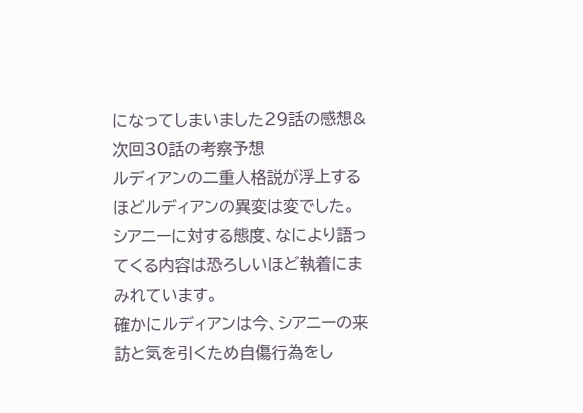になってしまいました29話の感想&次回30話の考察予想
ルディアンの二重人格説が浮上するほどルディアンの異変は変でした。
シアニーに対する態度、なにより語ってくる内容は恐ろしいほど執着にまみれています。
確かにルディアンは今、シアニーの来訪と気を引くため自傷行為をし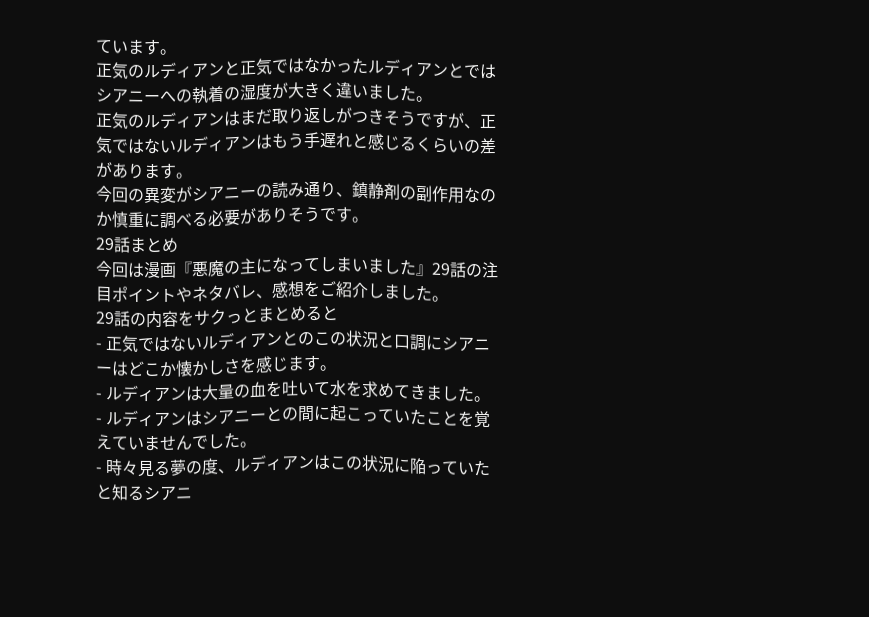ています。
正気のルディアンと正気ではなかったルディアンとではシアニーへの執着の湿度が大きく違いました。
正気のルディアンはまだ取り返しがつきそうですが、正気ではないルディアンはもう手遅れと感じるくらいの差があります。
今回の異変がシアニーの読み通り、鎮静剤の副作用なのか慎重に調べる必要がありそうです。
29話まとめ
今回は漫画『悪魔の主になってしまいました』29話の注目ポイントやネタバレ、感想をご紹介しました。
29話の内容をサクっとまとめると
- 正気ではないルディアンとのこの状況と口調にシアニーはどこか懐かしさを感じます。
- ルディアンは大量の血を吐いて水を求めてきました。
- ルディアンはシアニーとの間に起こっていたことを覚えていませんでした。
- 時々見る夢の度、ルディアンはこの状況に陥っていたと知るシアニ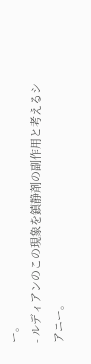ー。
- ルディアンのこの現象を鎮静剤の副作用と考えるシアニー。